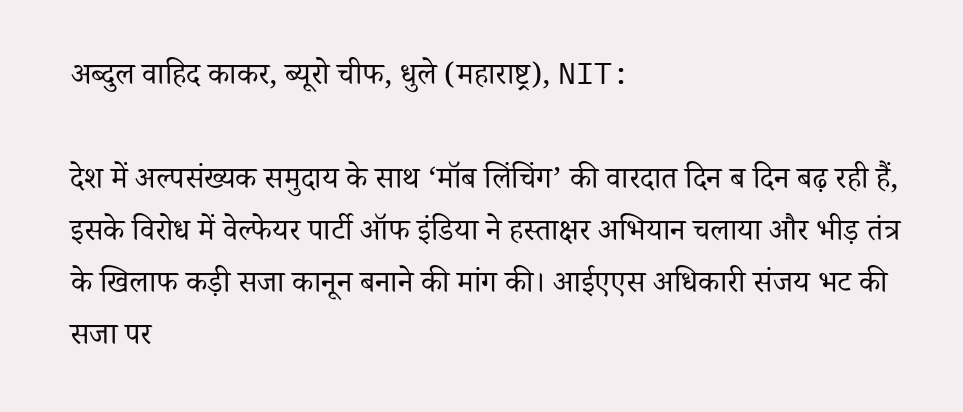अब्दुल वाहिद काकर, ब्यूरो चीफ, धुले (महाराष्ट्र), NIT:

देश में अल्पसंख्यक समुदाय के साथ ‘मॉब लिंचिंग’ की वारदात दिन ब दिन बढ़ रही हैं, इसके विरोध में वेल्फेयर पार्टी ऑफ इंडिया ने हस्ताक्षर अभियान चलाया और भीड़ तंत्र के खिलाफ कड़ी सजा कानून बनाने की मांग की। आईएएस अधिकारी संजय भट की सजा पर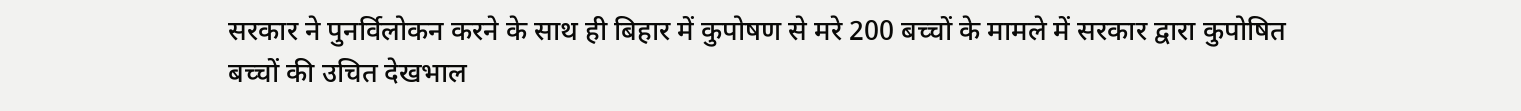सरकार ने पुनर्विलोकन करने के साथ ही बिहार में कुपोषण से मरे 200 बच्चों के मामले में सरकार द्वारा कुपोषित बच्चों की उचित देखभाल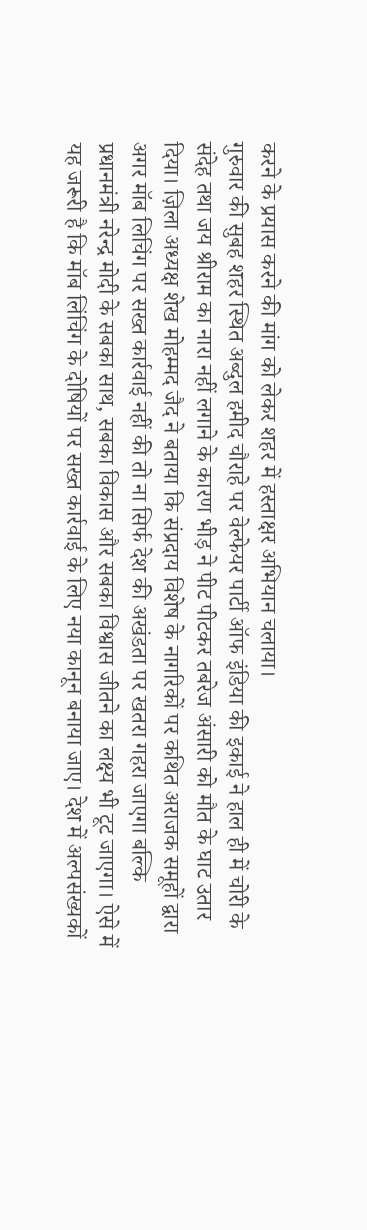करने के प्रयास करने की मांग को लेकर शहर में हस्ताक्षर अभियान चलाया।
गुरुवार की सुबह शहर स्थित अब्दुल हमीद चौराहे पर वेल्फेयर पार्टी ऑफ इंडिया की इकाई ने हाल ही में चोरी के संदेह तथा जय श्रीराम का नारा नहीं लगाने के कारण भीड़ ने पीट पीटकर तबरेज अंसारी को मौत के घाट उतार दिया। ज़िला अध्यक्ष शेख मोहम्मद जैद ने बताया कि संप्रदाय विशेष के नागरिकों पर कथित अराजक समूहों द्वारा अगर मॉब लिचिंग पर सख्त कार्रवाई नहीं की तो ना सिर्फ देश की अखंडता पर खतरा गहरा जाएगा बल्कि प्रधानमंत्री नरेन्द्र मोदी के सबका साथ, सबका विकास और सबका विश्वास जीतने का लक्ष्य भी टूट जाएगा। ऐसे में यह जरूरी है कि मॉब लिंचिंग के दोषियों पर सख्त कार्रवाई के लिए नया कानून बनाया जाए। देश में अल्पसंख्यकों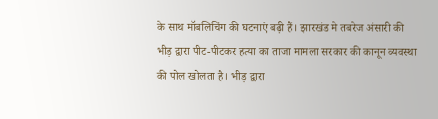के साथ मॉबलिचिंग की घटनाएं बढ़ी हैं। झारखंड मे तबरेज अंसारी की भीड़ द्वारा पीट-पीटकर हत्या का ताजा मामला सरकार की कानून व्यवस्था की पोल खोलता है। भीड़ द्वारा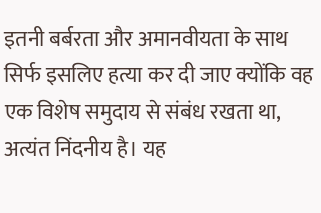इतनी बर्बरता और अमानवीयता के साथ सिर्फ इसलिए हत्या कर दी जाए क्योंकि वह एक विशेष समुदाय से संबंध रखता था, अत्यंत निंदनीय है। यह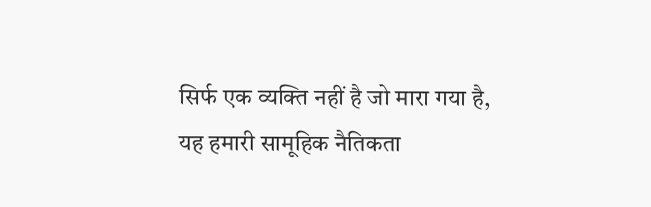सिर्फ एक व्यक्ति नहीं है जो मारा गया है, यह हमारी सामूहिक नैतिकता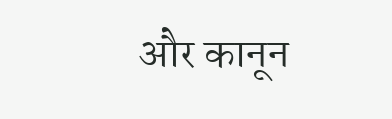और कानून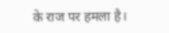के राज पर हमला है।